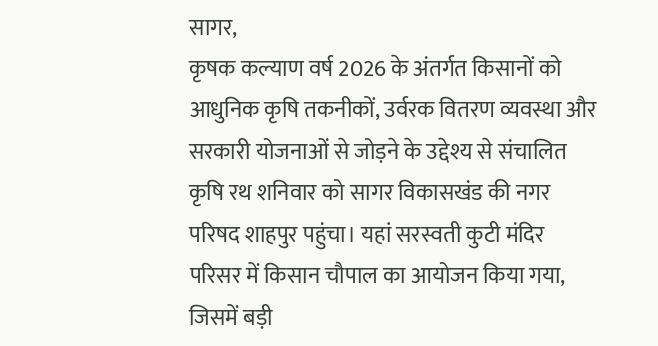सागर,
कृषक कल्याण वर्ष 2026 के अंतर्गत किसानों को आधुनिक कृषि तकनीकों, उर्वरक वितरण व्यवस्था और सरकारी योजनाओं से जोड़ने के उद्देश्य से संचालित कृषि रथ शनिवार को सागर विकासखंड की नगर परिषद शाहपुर पहुंचा। यहां सरस्वती कुटी मंदिर परिसर में किसान चौपाल का आयोजन किया गया, जिसमें बड़ी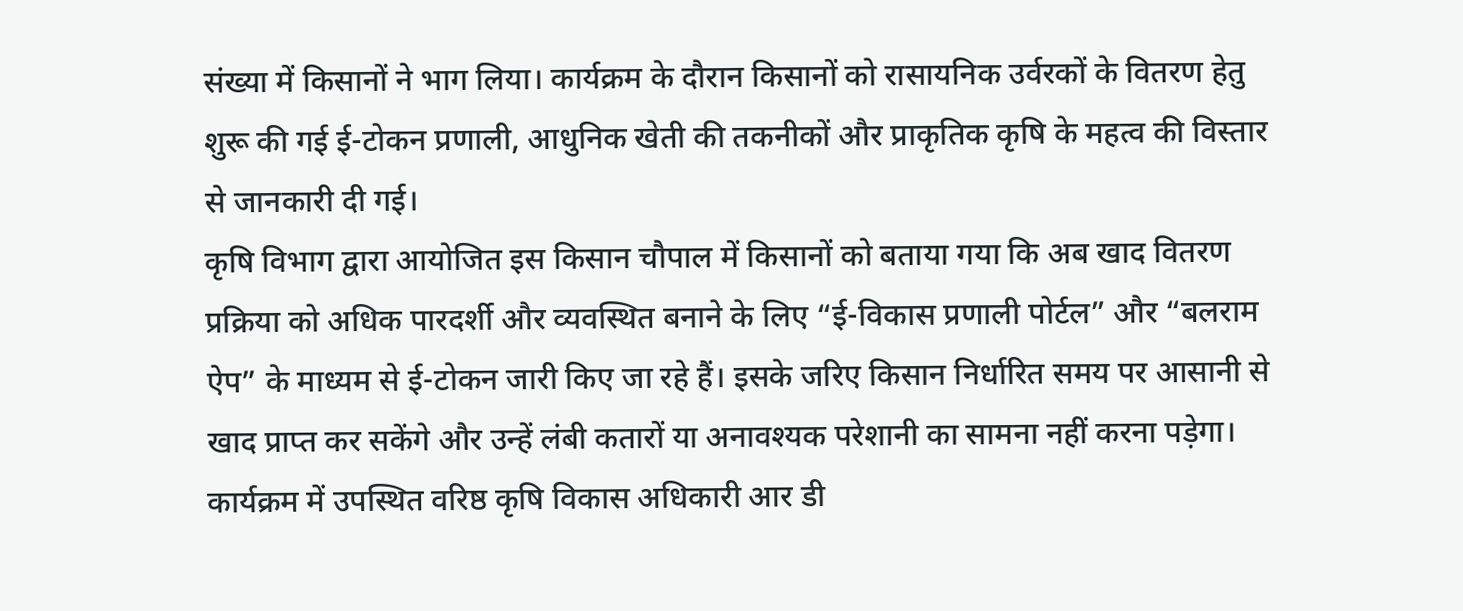संख्या में किसानों ने भाग लिया। कार्यक्रम के दौरान किसानों को रासायनिक उर्वरकों के वितरण हेतु शुरू की गई ई-टोकन प्रणाली, आधुनिक खेती की तकनीकों और प्राकृतिक कृषि के महत्व की विस्तार से जानकारी दी गई।
कृषि विभाग द्वारा आयोजित इस किसान चौपाल में किसानों को बताया गया कि अब खाद वितरण प्रक्रिया को अधिक पारदर्शी और व्यवस्थित बनाने के लिए “ई-विकास प्रणाली पोर्टल” और “बलराम ऐप” के माध्यम से ई-टोकन जारी किए जा रहे हैं। इसके जरिए किसान निर्धारित समय पर आसानी से खाद प्राप्त कर सकेंगे और उन्हें लंबी कतारों या अनावश्यक परेशानी का सामना नहीं करना पड़ेगा।
कार्यक्रम में उपस्थित वरिष्ठ कृषि विकास अधिकारी आर डी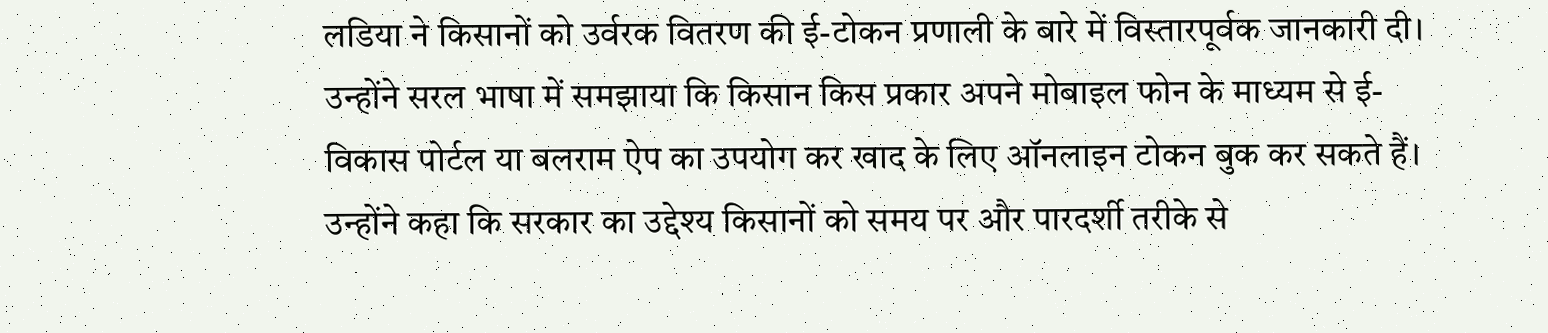लडिया ने किसानों को उर्वरक वितरण की ई-टोकन प्रणाली के बारे में विस्तारपूर्वक जानकारी दी। उन्होंने सरल भाषा में समझाया कि किसान किस प्रकार अपने मोबाइल फोन के माध्यम से ई-विकास पोर्टल या बलराम ऐप का उपयोग कर खाद के लिए ऑनलाइन टोकन बुक कर सकते हैं। उन्होंने कहा कि सरकार का उद्देश्य किसानों को समय पर और पारदर्शी तरीके से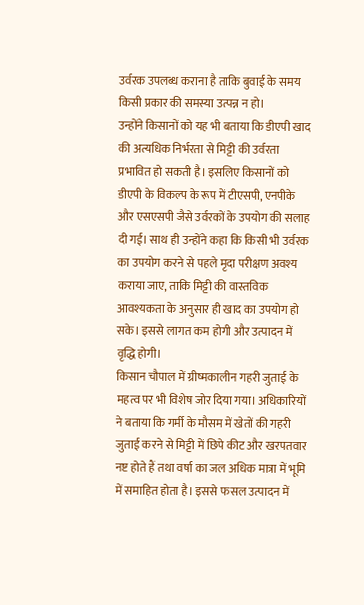उर्वरक उपलब्ध कराना है ताकि बुवाई के समय किसी प्रकार की समस्या उत्पन्न न हो।
उन्होंने किसानों को यह भी बताया कि डीएपी खाद की अत्यधिक निर्भरता से मिट्टी की उर्वरता प्रभावित हो सकती है। इसलिए किसानों को डीएपी के विकल्प के रूप में टीएसपी, एनपीके और एसएसपी जैसे उर्वरकों के उपयोग की सलाह दी गई। साथ ही उन्होंने कहा कि किसी भी उर्वरक का उपयोग करने से पहले मृदा परीक्षण अवश्य कराया जाए, ताकि मिट्टी की वास्तविक आवश्यकता के अनुसार ही खाद का उपयोग हो सके। इससे लागत कम होगी और उत्पादन में वृद्धि होगी।
किसान चौपाल में ग्रीष्मकालीन गहरी जुताई के महत्व पर भी विशेष जोर दिया गया। अधिकारियों ने बताया कि गर्मी के मौसम में खेतों की गहरी जुताई करने से मिट्टी में छिपे कीट और खरपतवार नष्ट होते हैं तथा वर्षा का जल अधिक मात्रा में भूमि में समाहित होता है। इससे फसल उत्पादन में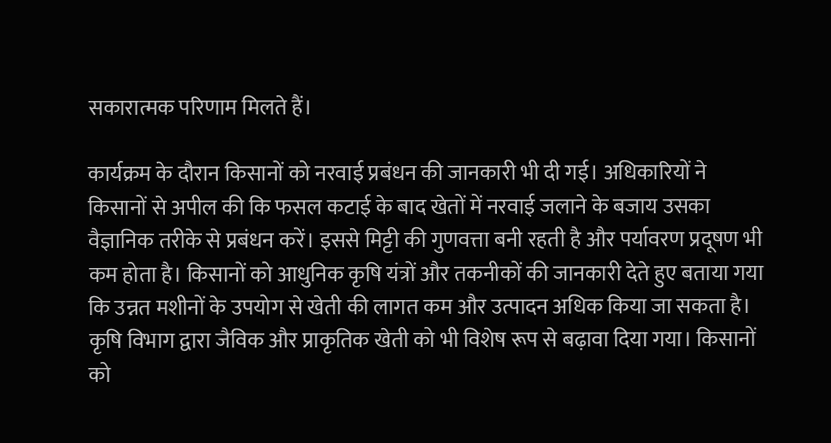सकारात्मक परिणाम मिलते हैं।

कार्यक्रम के दौरान किसानों को नरवाई प्रबंधन की जानकारी भी दी गई। अधिकारियों ने किसानों से अपील की कि फसल कटाई के बाद खेतों में नरवाई जलाने के बजाय उसका वैज्ञानिक तरीके से प्रबंधन करें। इससे मिट्टी की गुणवत्ता बनी रहती है और पर्यावरण प्रदूषण भी कम होता है। किसानों को आधुनिक कृषि यंत्रों और तकनीकों की जानकारी देते हुए बताया गया कि उन्नत मशीनों के उपयोग से खेती की लागत कम और उत्पादन अधिक किया जा सकता है।
कृषि विभाग द्वारा जैविक और प्राकृतिक खेती को भी विशेष रूप से बढ़ावा दिया गया। किसानों को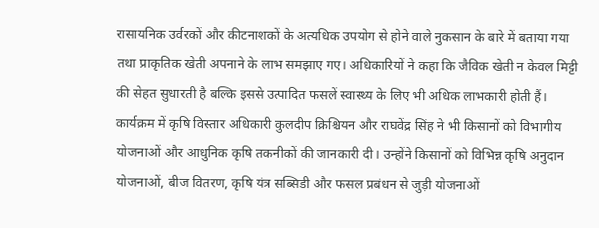रासायनिक उर्वरकों और कीटनाशकों के अत्यधिक उपयोग से होने वाले नुकसान के बारे में बताया गया तथा प्राकृतिक खेती अपनाने के लाभ समझाए गए। अधिकारियों ने कहा कि जैविक खेती न केवल मिट्टी की सेहत सुधारती है बल्कि इससे उत्पादित फसलें स्वास्थ्य के लिए भी अधिक लाभकारी होती हैं।
कार्यक्रम में कृषि विस्तार अधिकारी कुलदीप क्रिश्चियन और राघवेंद्र सिंह ने भी किसानों को विभागीय योजनाओं और आधुनिक कृषि तकनीकों की जानकारी दी। उन्होंने किसानों को विभिन्न कृषि अनुदान योजनाओं, बीज वितरण, कृषि यंत्र सब्सिडी और फसल प्रबंधन से जुड़ी योजनाओं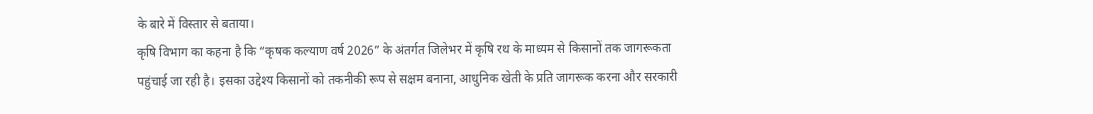के बारे में विस्तार से बताया।
कृषि विभाग का कहना है कि “कृषक कल्याण वर्ष 2026” के अंतर्गत जिलेभर में कृषि रथ के माध्यम से किसानों तक जागरूकता पहुंचाई जा रही है। इसका उद्देश्य किसानों को तकनीकी रूप से सक्षम बनाना, आधुनिक खेती के प्रति जागरूक करना और सरकारी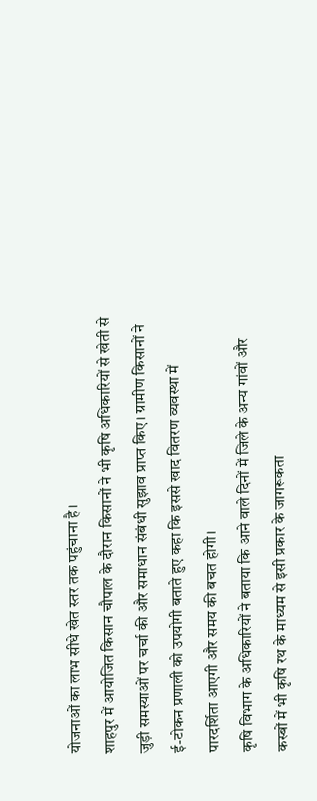योजनाओं का लाभ सीधे खेत स्तर तक पहुंचाना है।
शाहपुर में आयोजित किसान चौपाल के दौरान किसानों ने भी कृषि अधिकारियों से खेती से जुड़ी समस्याओं पर चर्चा की और समाधान संबंधी सुझाव प्राप्त किए। ग्रामीण किसानों ने ई-टोकन प्रणाली को उपयोगी बताते हुए कहा कि इससे खाद वितरण व्यवस्था में पारदर्शिता आएगी और समय की बचत होगी।
कृषि विभाग के अधिकारियों ने बताया कि आने वाले दिनों में जिले के अन्य गांवों और कस्बों में भी कृषि रथ के माध्यम से इसी प्रकार के जागरूकता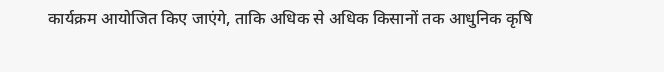कार्यक्रम आयोजित किए जाएंगे, ताकि अधिक से अधिक किसानों तक आधुनिक कृषि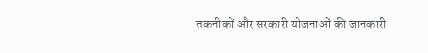तकनीकों और सरकारी योजनाओं की जानकारी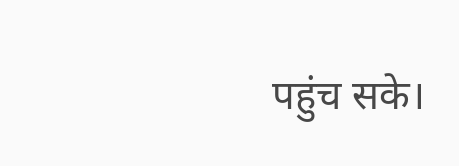पहुंच सके।